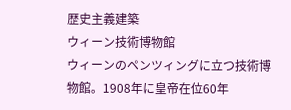歴史主義建築
ウィーン技術博物館
ウィーンのペンツィングに立つ技術博物館。1908年に皇帝在位60年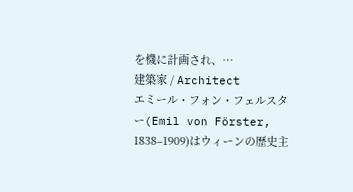を機に計画され、…
建築家 / Architect
エミール・フォン・フェルスター(Emil von Förster, 1838–1909)はウィーンの歴史主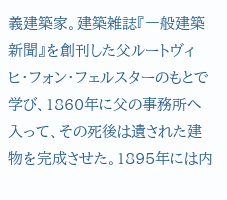義建築家。建築雑誌『一般建築新聞』を創刊した父ルートヴィヒ・フォン・フェルスターのもとで学び、1860年に父の事務所へ入って、その死後は遺された建物を完成させた。1895年には内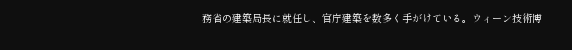務省の建築局長に就任し、官庁建築を数多く手がけている。ウィーン技術博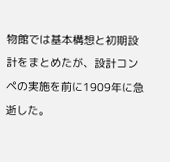物館では基本構想と初期設計をまとめたが、設計コンペの実施を前に1909年に急逝した。